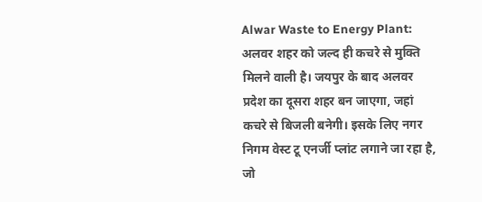Alwar Waste to Energy Plant: अलवर शहर को जल्द ही कचरे से मुक्ति मिलने वाली है। जयपुर के बाद अलवर प्रदेश का दूसरा शहर बन जाएगा, जहां कचरे से बिजली बनेगी। इसके लिए नगर निगम वेस्ट टू एनर्जी प्लांट लगाने जा रहा है, जो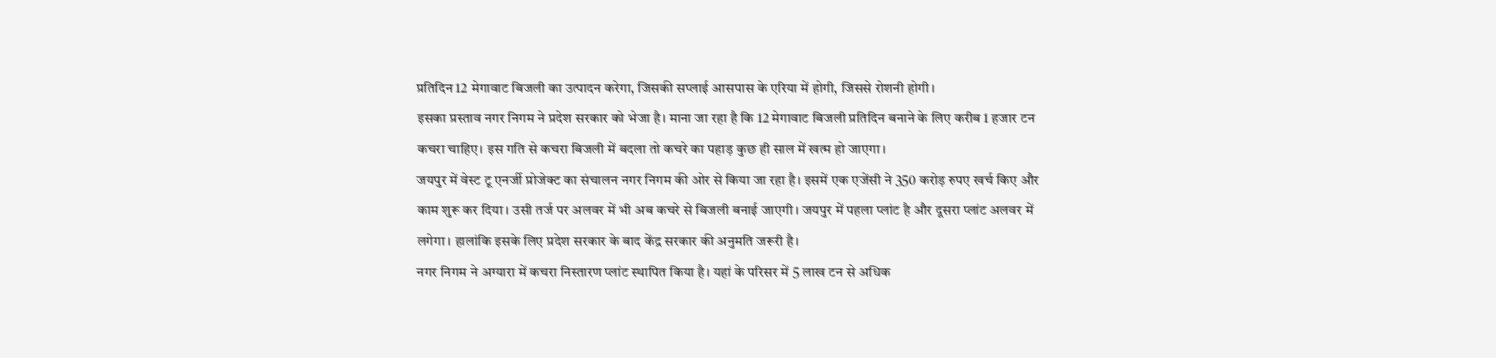प्रतिदिन 12 मेगावाट बिजली का उत्पादन करेगा, जिसकी सप्लाई आसपास के एरिया में होगी, जिससे रोशनी होगी।
इसका प्रस्ताव नगर निगम ने प्रदेश सरकार को भेजा है। माना जा रहा है कि 12 मेगावाट बिजली प्रतिदिन बनाने के लिए करीब 1 हजार टन कचरा चाहिए। इस गति से कचरा बिजली में बदला तो कचरे का पहाड़ कुछ ही साल में खत्म हो जाएगा।
जयपुर में वेस्ट टू एनर्जी प्रोजेक्ट का संचालन नगर निगम की ओर से किया जा रहा है। इसमें एक एजेंसी ने 350 करोड़ रुपए खर्च किए और काम शुरू कर दिया। उसी तर्ज पर अलवर में भी अब कचरे से बिजली बनाई जाएगी। जयपुर में पहला प्लांट है और दूसरा प्लांट अलवर में लगेगा। हालांकि इसके लिए प्रदेश सरकार के बाद केंद्र सरकार की अनुमति जरूरी है।
नगर निगम ने अग्यारा में कचरा निस्तारण प्लांट स्थापित किया है। यहां के परिसर में 5 लाख टन से अधिक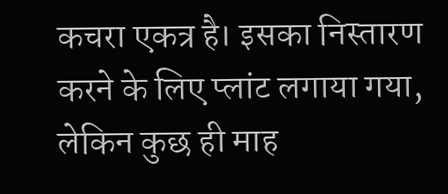कचरा एकत्र है। इसका निस्तारण करने के लिए प्लांट लगाया गया, लेकिन कुछ ही माह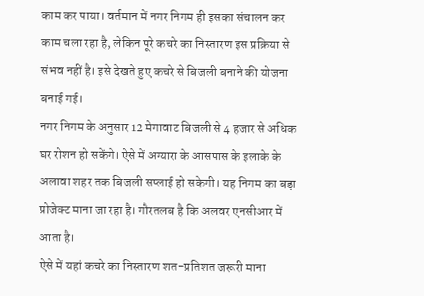काम कर पाया। वर्तमान में नगर निगम ही इसका संचालन कर काम चला रहा है, लेकिन पूरे कचरे का निस्तारण इस प्रक्रिया से संभव नहीं है। इसे देखते हुए कचरे से बिजली बनाने की योजना बनाई गई।
नगर निगम के अनुसार 12 मेगावाट बिजली से 4 हजार से अधिक घर रोशन हो सकेंगे। ऐसे में अग्यारा के आसपास के इलाके के अलावा शहर तक बिजली सप्लाई हो सकेगी। यह निगम का बड़ा प्रोजेक्ट माना जा रहा है। गौरतलब है कि अलवर एनसीआर में आता है।
ऐसे में यहां कचरे का निस्तारण शत-प्रतिशत जरूरी माना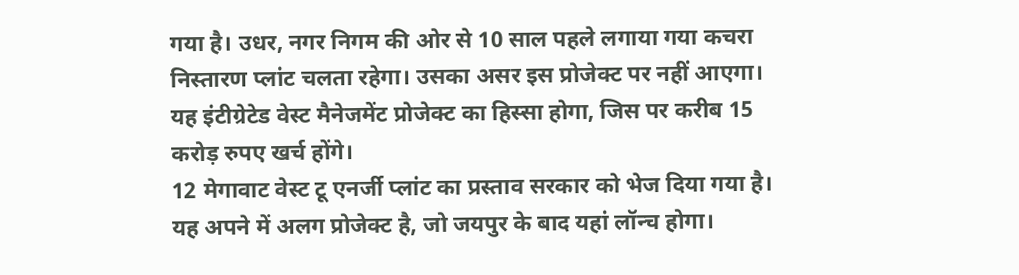गया है। उधर, नगर निगम की ओर से 10 साल पहले लगाया गया कचरा निस्तारण प्लांट चलता रहेगा। उसका असर इस प्रोजेक्ट पर नहीं आएगा। यह इंटीग्रेटेड वेस्ट मैनेजमेंट प्रोजेक्ट का हिस्सा होगा, जिस पर करीब 15 करोड़ रुपए खर्च होंगे।
12 मेगावाट वेस्ट टू एनर्जी प्लांट का प्रस्ताव सरकार को भेज दिया गया है। यह अपने में अलग प्रोजेक्ट है, जो जयपुर के बाद यहां लॉन्च होगा।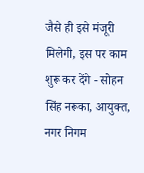जैसे ही इसे मंजूरी मिलेगी, इस पर काम शुरू कर देंगे - सोहन सिंह नरूका, आयुक्त, नगर निगम